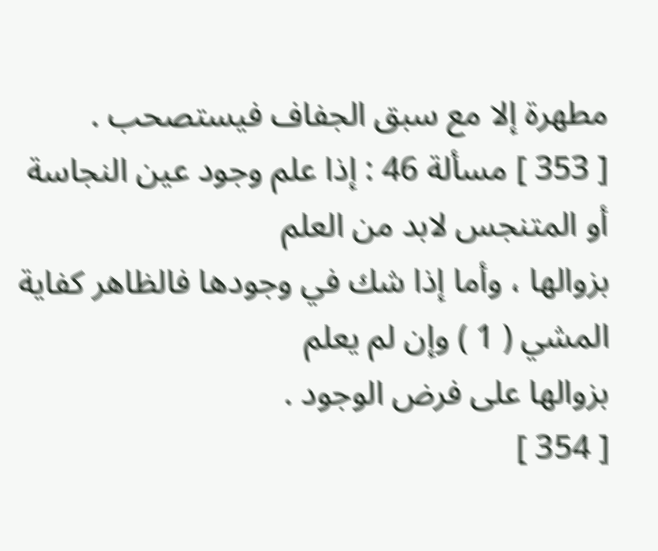مطهرة إلا مع سبق الجفاف فيستصحب .
[ 353 ] مسألة 46 : إذا علم وجود عين النجاسة أو المتنجس لابد من العلم
بزوالها ، وأما إذا شك في وجودها فالظاهر كفاية المشي ( 1 ) وإن لم يعلم
بزوالها على فرض الوجود .
[ 354 ]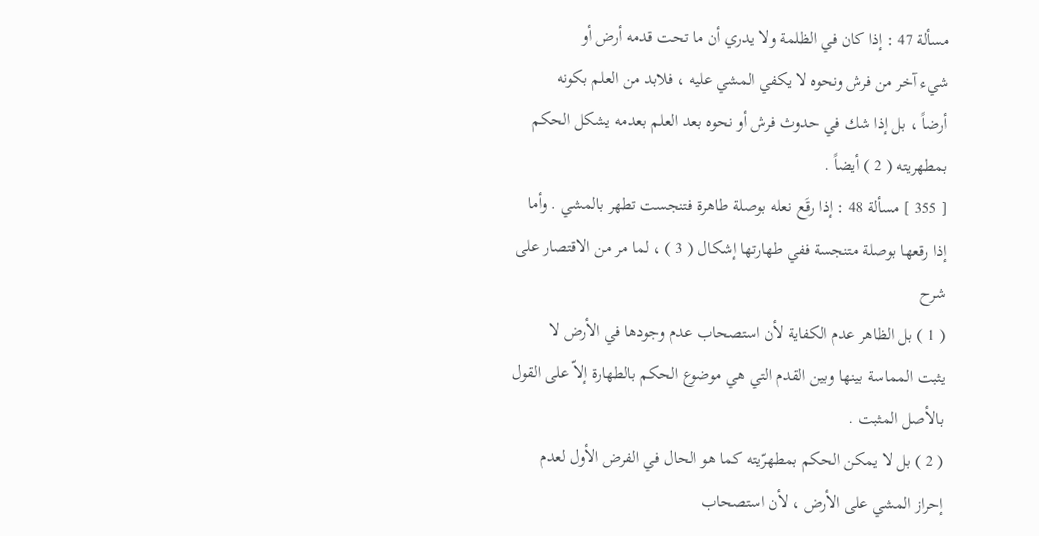مسألة 47 : إذا كان في الظلمة ولا يدري أن ما تحت قدمه أرض أو
شيء آخر من فرش ونحوه لا يكفي المشي عليه ، فلابد من العلم بكونه
أرضاً ، بل إذا شك في حدوث فرش أو نحوه بعد العلم بعدمه يشكل الحكم
بمطهريته ( 2 ) أيضاً .
[ 355 ] مسألة 48 : إذا رقَع نعله بوصلة طاهرة فتنجست تطهر بالمشي . وأما
إذا رقعها بوصلة متنجسة ففي طهارتها إشكال ( 3 ) ، لما مر من الاقتصار على
شرح
( 1 ) بل الظاهر عدم الكفاية لأن استصحاب عدم وجودها في الأرض لا
يثبت المماسة بينها وبين القدم التي هي موضوع الحكم بالطهارة إلاّ على القول
بالأصل المثبت .
( 2 ) بل لا يمكن الحكم بمطهرّيته كما هو الحال في الفرض الأول لعدم
إحراز المشي على الأرض ، لأن استصحاب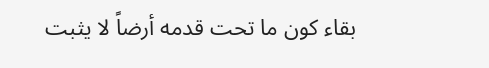بقاء كون ما تحت قدمه أرضاً لا يثبت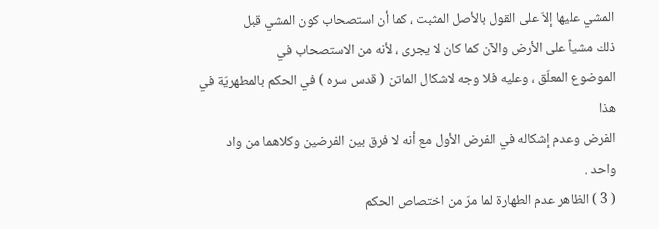المشي عليها إلاّ على القول بالأصل المثبت ، كما أن استصحاب كون المشي قبل
ذلك مشياً على الأرض والآن كما كان لا يجرى ، لأنه من الاستصحاب في
الموضوع المعلّق ، وعليه فلا وجه لاشكال الماتن ( قدس سره ) في الحكم بالمطهريّة في هذا
الفرض وعدم إشكاله في الفرض الأول مع أنه لا فرق بين الفرضين وكلاهما من واد
واحد .
( 3 ) الظاهر عدم الطهارة لما مرّ من اختصاص الحكم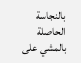بالنجاسة الحاصلة
بالمشي على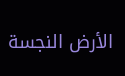الأرض النجسة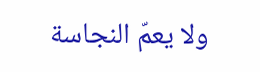ولا يعمّ النجاسة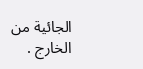الجائية من الخارج .